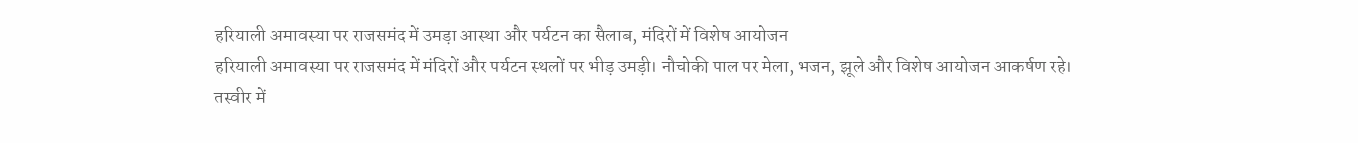हरियाली अमावस्या पर राजसमंद में उमड़ा आस्था और पर्यटन का सैलाब, मंदिरों में विशेष आयोजन
हरियाली अमावस्या पर राजसमंद में मंदिरों और पर्यटन स्थलों पर भीड़ उमड़ी। नौचोकी पाल पर मेला, भजन, झूले और विशेष आयोजन आकर्षण रहे।
तस्वीर में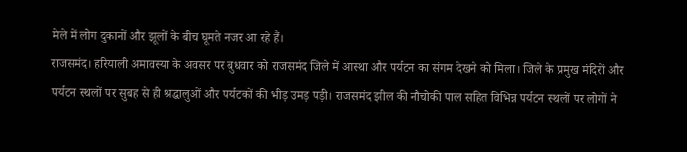मेले में लोग दुकानों और झूलों के बीच घूमते नजर आ रहे हैं।
राजसमंद। हरियाली अमावस्या के अवसर पर बुधवार को राजसमंद जिले में आस्था और पर्यटन का संगम देखने को मिला। जिले के प्रमुख मंदिरों और पर्यटन स्थलों पर सुबह से ही श्रद्धालुओं और पर्यटकों की भीड़ उमड़ पड़ी। राजसमंद झील की नौचोकी पाल सहित विभिन्न पर्यटन स्थलों पर लोगों ने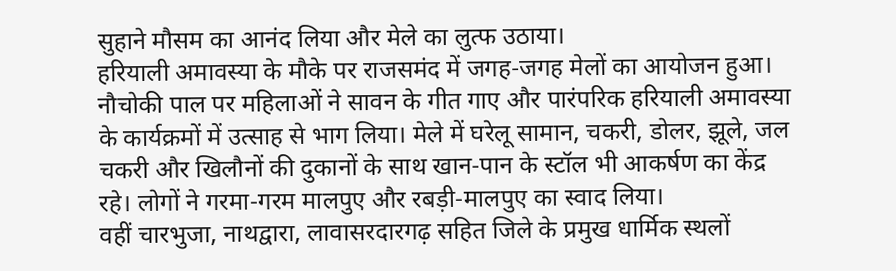सुहाने मौसम का आनंद लिया और मेले का लुत्फ उठाया।
हरियाली अमावस्या के मौके पर राजसमंद में जगह-जगह मेलों का आयोजन हुआ। नौचोकी पाल पर महिलाओं ने सावन के गीत गाए और पारंपरिक हरियाली अमावस्या के कार्यक्रमों में उत्साह से भाग लिया। मेले में घरेलू सामान, चकरी, डोलर, झूले, जल चकरी और खिलौनों की दुकानों के साथ खान-पान के स्टॉल भी आकर्षण का केंद्र रहे। लोगों ने गरमा-गरम मालपुए और रबड़ी-मालपुए का स्वाद लिया।
वहीं चारभुजा, नाथद्वारा, लावासरदारगढ़ सहित जिले के प्रमुख धार्मिक स्थलों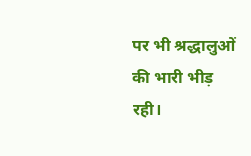पर भी श्रद्धालुओं की भारी भीड़ रही।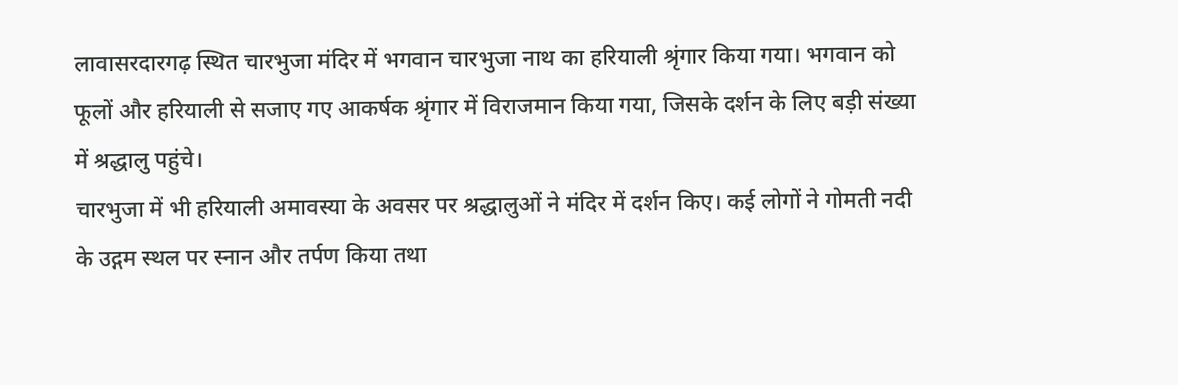लावासरदारगढ़ स्थित चारभुजा मंदिर में भगवान चारभुजा नाथ का हरियाली श्रृंगार किया गया। भगवान को फूलों और हरियाली से सजाए गए आकर्षक श्रृंगार में विराजमान किया गया, जिसके दर्शन के लिए बड़ी संख्या में श्रद्धालु पहुंचे।
चारभुजा में भी हरियाली अमावस्या के अवसर पर श्रद्धालुओं ने मंदिर में दर्शन किए। कई लोगों ने गोमती नदी के उद्गम स्थल पर स्नान और तर्पण किया तथा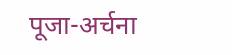पूजा-अर्चना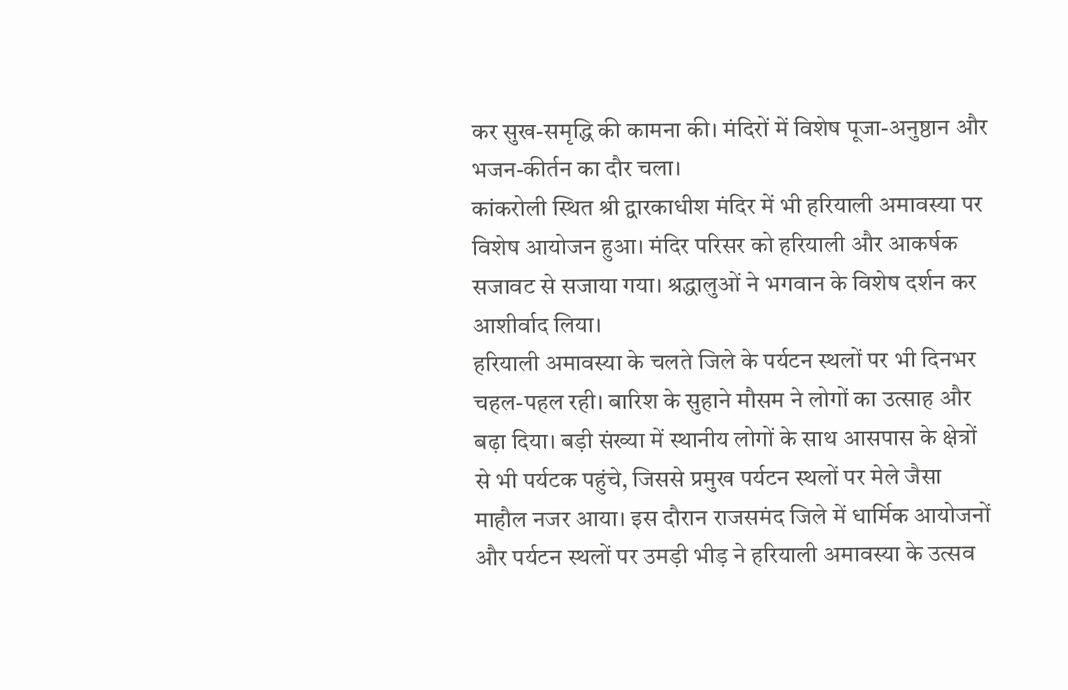कर सुख-समृद्धि की कामना की। मंदिरों में विशेष पूजा-अनुष्ठान और भजन-कीर्तन का दौर चला।
कांकरोली स्थित श्री द्वारकाधीश मंदिर में भी हरियाली अमावस्या पर विशेष आयोजन हुआ। मंदिर परिसर को हरियाली और आकर्षक सजावट से सजाया गया। श्रद्धालुओं ने भगवान के विशेष दर्शन कर आशीर्वाद लिया।
हरियाली अमावस्या के चलते जिले के पर्यटन स्थलों पर भी दिनभर चहल-पहल रही। बारिश के सुहाने मौसम ने लोगों का उत्साह और बढ़ा दिया। बड़ी संख्या में स्थानीय लोगों के साथ आसपास के क्षेत्रों से भी पर्यटक पहुंचे, जिससे प्रमुख पर्यटन स्थलों पर मेले जैसा माहौल नजर आया। इस दौरान राजसमंद जिले में धार्मिक आयोजनों और पर्यटन स्थलों पर उमड़ी भीड़ ने हरियाली अमावस्या के उत्सव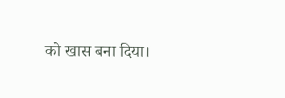को खास बना दिया।